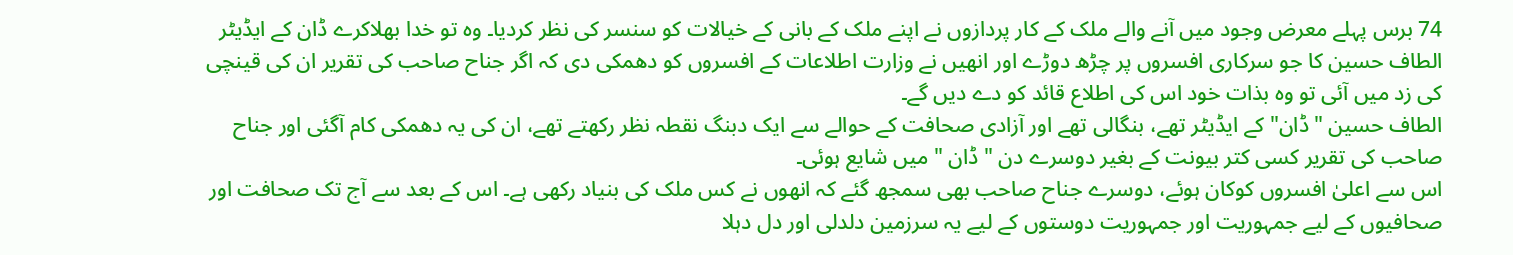74 برس پہلے معرض وجود میں آنے والے ملک کے کار پردازوں نے اپنے ملک کے بانی کے خیالات کو سنسر کی نظر کردیا۔ وہ تو خدا بھلاکرے ڈان کے ایڈیٹر الطاف حسین کا جو سرکاری افسروں پر چڑھ دوڑے اور انھیں نے وزارت اطلاعات کے افسروں کو دھمکی دی کہ اگر جناح صاحب کی تقریر ان کی قینچی کی زد میں آئی تو وہ بذات خود اس کی اطلاع قائد کو دے دیں گے۔
الطاف حسین "ڈان" کے ایڈیٹر تھے، بنگالی تھے اور آزادی صحافت کے حوالے سے ایک دبنگ نقطہ نظر رکھتے تھے، ان کی یہ دھمکی کام آگئی اور جناح صاحب کی تقریر کسی کتر بیونت کے بغیر دوسرے دن " ڈان " میں شایع ہوئی۔
اس سے اعلیٰ افسروں کوکان ہوئے، دوسرے جناح صاحب بھی سمجھ گئے کہ انھوں نے کس ملک کی بنیاد رکھی ہے۔ اس کے بعد سے آج تک صحافت اور صحافیوں کے لیے جمہوریت اور جمہوریت دوستوں کے لیے یہ سرزمین دلدلی اور دل دہلا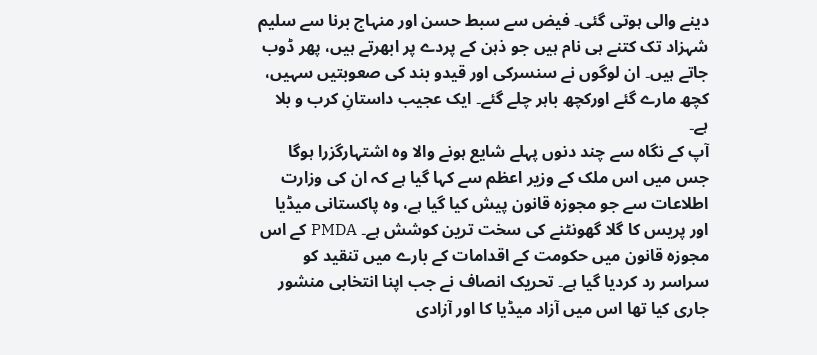دینے والی ہوتی گئی۔ فیض سے سبط حسن اور منہاج برنا سے سلیم شہزاد تک کتنے ہی نام ہیں جو ذہن کے پردے پر ابھرتے ہیں، پھر ڈوب جاتے ہیں۔ ان لوگوں نے سنسرکی اور قیدو بند کی صعوبتیں سہیں، کچھ مارے گئے اورکچھ باہر چلے گئے۔ ایک عجیب داستانِ کرب و بلا ہے۔
آپ کے نگاہ سے چند دنوں پہلے شایع ہونے والا وہ اشتہارگزرا ہوگا جس میں اس ملک کے وزیر اعظم سے کہا گیا ہے کہ ان کی وزارت اطلاعات سے جو مجوزہ قانون پیش کیا گیا ہے، وہ پاکستانی میڈیا اور پریس کا گلا گھونٹنے کی سخت ترین کوشش ہے۔ PMDA کے اس مجوزہ قانون میں حکومت کے اقدامات کے بارے میں تنقید کو سراسر رد کردیا گیا ہے۔ تحریک انصاف نے جب اپنا انتخابی منشور جاری کیا تھا اس میں آزاد میڈیا کا اور آزادی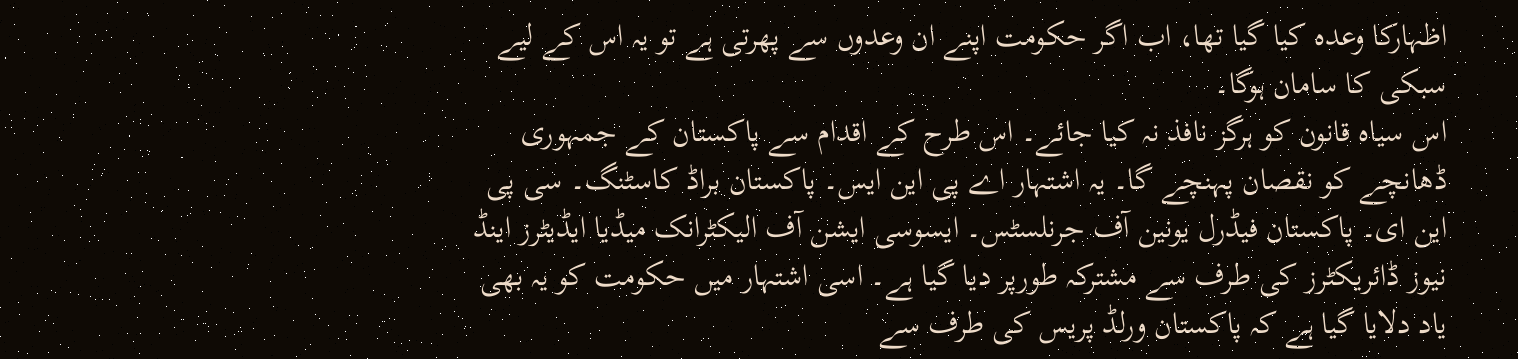اظہارکا وعدہ کیا گیا تھا، اب اگر حکومت اپنے ان وعدوں سے پھرتی ہے تو یہ اس کے لیے سبکی کا سامان ہوگا۔
اس سیاہ قانون کو ہرگز نافذ نہ کیا جائے۔ اس طرح کے اقدام سے پاکستان کے جمہوری ڈھانچے کو نقصان پہنچے گا۔ یہ اشتہار اے پی این ایس۔ پاکستان براڈ کاسٹنگ۔ سی پی این ای۔ پاکستان فیڈرل یونین آف جرنلسٹس۔ ایسوسی ایشن آف الیکٹرانک میڈیا ایڈیٹرز اینڈ نیوز ڈائریکٹرز کی طرف سے مشترکہ طورپر دیا گیا ہے۔ اسی اشتہار میں حکومت کو یہ بھی یاد دلایا گیا ہے کہ پاکستان ورلڈ پریس کی طرف سے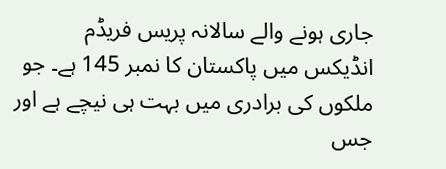جاری ہونے والے سالانہ پریس فریڈم انڈیکس میں پاکستان کا نمبر 145 ہے۔ جو ملکوں کی برادری میں بہت ہی نیچے ہے اور جس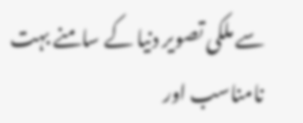سے ملکی تصویر دنیا کے سامنے بہت نامناسب اور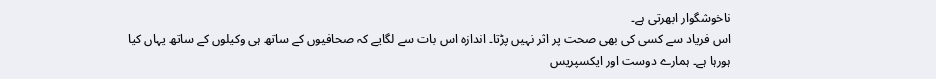ناخوشگوار ابھرتی ہے۔
اس فریاد سے کسی کی بھی صحت پر اثر نہیں پڑتا۔ اندازہ اس بات سے لگایے کہ صحافیوں کے ساتھ ہی وکیلوں کے ساتھ یہاں کیا ہورہا ہے۔ ہمارے دوست اور ایکسپریس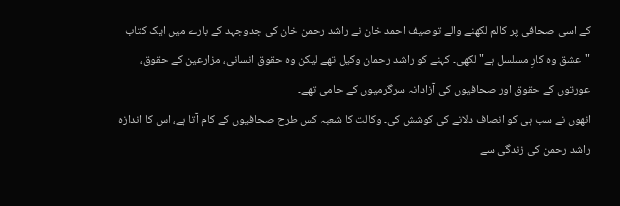کے اسی صحافی پر کالم لکھنے والے توصیف احمد خان نے راشد رحمن خان کی جدوجہد کے بارے میں ایک کتاب "عشق وہ کارِ مسلسل ہے" لکھی۔ کہنے کو راشد رحمان وکیل تھے لیکن وہ حقوق انسانی، مزارعین کے حقوق، عورتوں کے حقوق اور صحافیوں کی آزادانہ سرگرمیوں کے حامی تھے۔
انھوں نے سب ہی کو انصاف دلانے کی کوشش کی۔ وکالت کا شعبہ کس طرح صحافیوں کے کام آتا ہے، اس کا اندازہ راشد رحمن کی زندگی سے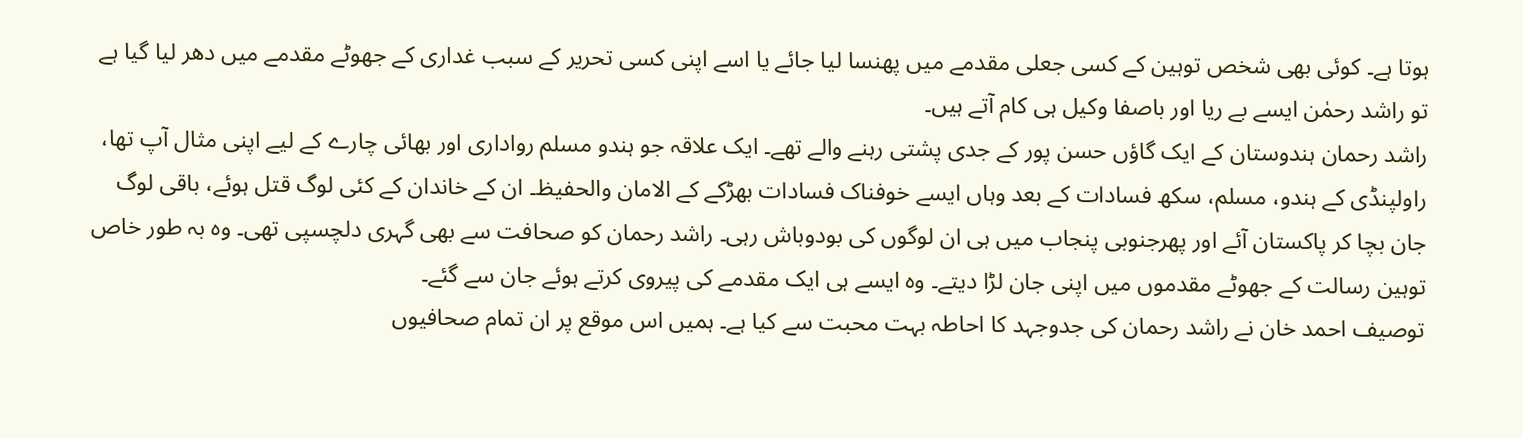ہوتا ہے۔ کوئی بھی شخص توہین کے کسی جعلی مقدمے میں پھنسا لیا جائے یا اسے اپنی کسی تحریر کے سبب غداری کے جھوٹے مقدمے میں دھر لیا گیا ہے تو راشد رحمٰن ایسے بے ریا اور باصفا وکیل ہی کام آتے ہیں۔
راشد رحمان ہندوستان کے ایک گاؤں حسن پور کے جدی پشتی رہنے والے تھے۔ ایک علاقہ جو ہندو مسلم رواداری اور بھائی چارے کے لیے اپنی مثال آپ تھا، راولپنڈی کے ہندو، مسلم، سکھ فسادات کے بعد وہاں ایسے خوفناک فسادات بھڑکے کے الامان والحفیظ۔ ان کے خاندان کے کئی لوگ قتل ہوئے، باقی لوگ جان بچا کر پاکستان آئے اور پھرجنوبی پنجاب میں ہی ان لوگوں کی بودوباش رہی۔ راشد رحمان کو صحافت سے بھی گہری دلچسپی تھی۔ وہ بہ طور خاص توہین رسالت کے جھوٹے مقدموں میں اپنی جان لڑا دیتے۔ وہ ایسے ہی ایک مقدمے کی پیروی کرتے ہوئے جان سے گئے۔
توصیف احمد خان نے راشد رحمان کی جدوجہد کا احاطہ بہت محبت سے کیا ہے۔ ہمیں اس موقع پر ان تمام صحافیوں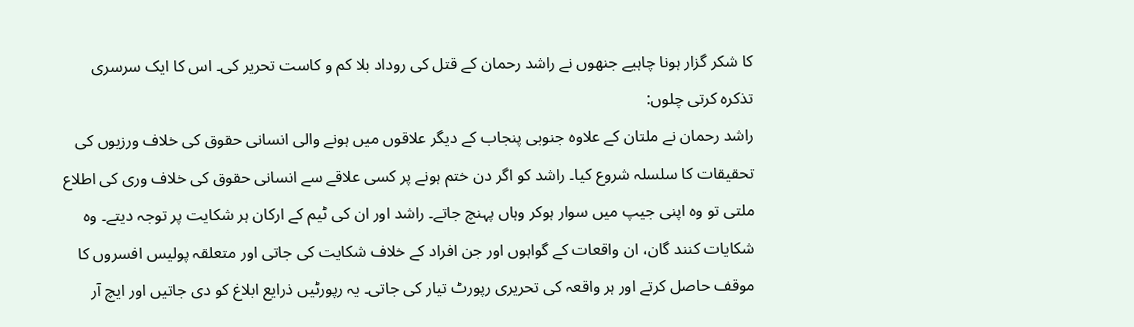کا شکر گزار ہونا چاہیے جنھوں نے راشد رحمان کے قتل کی روداد بلا کم و کاست تحریر کی۔ اس کا ایک سرسری تذکرہ کرتی چلوں:
راشد رحمان نے ملتان کے علاوہ جنوبی پنجاب کے دیگر علاقوں میں ہونے والی انسانی حقوق کی خلاف ورزیوں کی تحقیقات کا سلسلہ شروع کیا۔ راشد کو اگر دن ختم ہونے پر کسی علاقے سے انسانی حقوق کی خلاف وری کی اطلاع ملتی تو وہ اپنی جیپ میں سوار ہوکر وہاں پہنچ جاتے۔ راشد اور ان کی ٹیم کے ارکان ہر شکایت پر توجہ دیتے۔ وہ شکایات کنند گان، ان واقعات کے گواہوں اور جن افراد کے خلاف شکایت کی جاتی اور متعلقہ پولیس افسروں کا موقف حاصل کرتے اور ہر واقعہ کی تحریری رپورٹ تیار کی جاتی۔ یہ رپورٹیں ذرایع ابلاغ کو دی جاتیں اور ایچ آر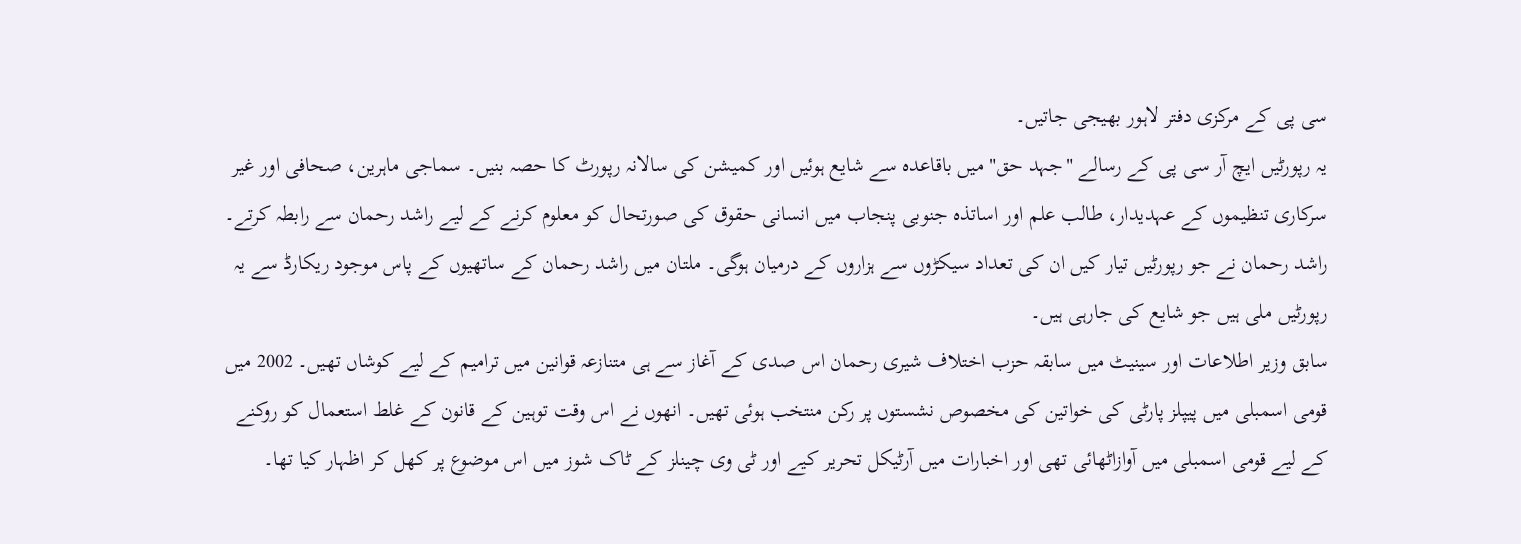سی پی کے مرکزی دفتر لاہور بھیجی جاتیں۔
یہ رپورٹیں ایچ آر سی پی کے رسالے "جہد حق" میں باقاعدہ سے شایع ہوئیں اور کمیشن کی سالانہ رپورٹ کا حصہ بنیں۔ سماجی ماہرین، صحافی اور غیر سرکاری تنظیموں کے عہدیدار، طالب علم اور اساتذہ جنوبی پنجاب میں انسانی حقوق کی صورتحال کو معلوم کرنے کے لیے راشد رحمان سے رابطہ کرتے۔ راشد رحمان نے جو رپورٹیں تیار کیں ان کی تعداد سیکڑوں سے ہزاروں کے درمیان ہوگی۔ ملتان میں راشد رحمان کے ساتھیوں کے پاس موجود ریکارڈ سے یہ رپورٹیں ملی ہیں جو شایع کی جارہی ہیں۔
سابق وزیر اطلاعات اور سینیٹ میں سابقہ حزب اختلاف شیری رحمان اس صدی کے آغاز سے ہی متنازعہ قوانین میں ترامیم کے لیے کوشاں تھیں۔ 2002 میں قومی اسمبلی میں پیپلز پارٹی کی خواتین کی مخصوص نشستوں پر رکن منتخب ہوئی تھیں۔ انھوں نے اس وقت توہین کے قانون کے غلط استعمال کو روکنے کے لیے قومی اسمبلی میں آوازاٹھائی تھی اور اخبارات میں آرٹیکل تحریر کیے اور ٹی وی چینلز کے ٹاک شوز میں اس موضوع پر کھل کر اظہار کیا تھا۔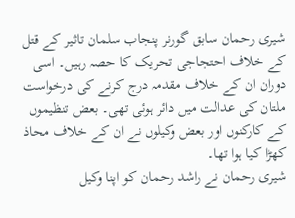شیری رحمان سابق گورنر پنجاب سلمان تاثیر کے قتل کے خلاف احتجاجی تحریک کا حصہ رہیں۔ اسی دوران ان کے خلاف مقدمہ درج کرنے کی درخواست ملتان کی عدالت میں دائر ہوئی تھی۔ بعض تنظیموں کے کارکنوں اور بعض وکیلوں نے ان کے خلاف محاذ کھڑا کیا ہوا تھا۔
شیری رحمان نے راشد رحمان کو اپنا وکیل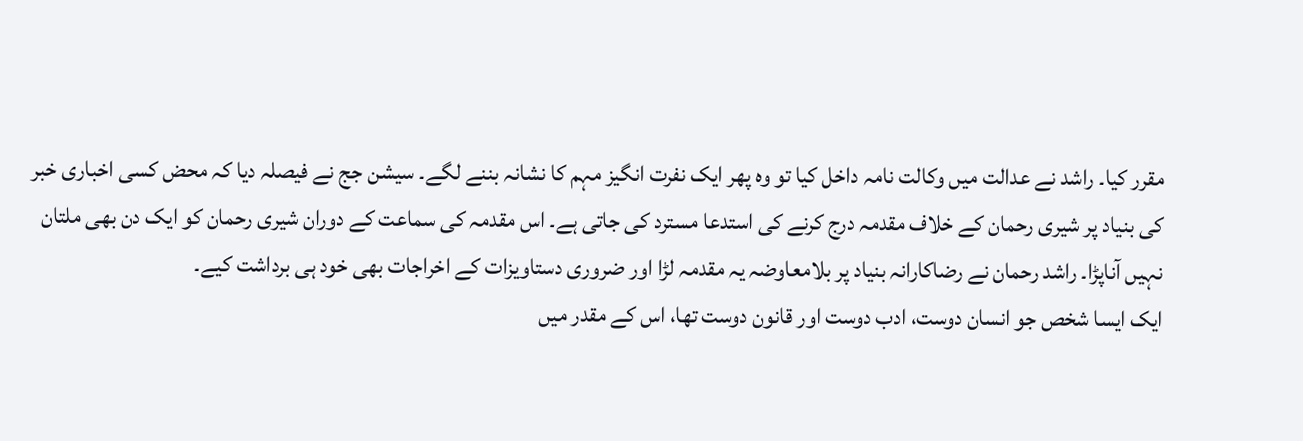مقرر کیا۔ راشد نے عدالت میں وکالت نامہ داخل کیا تو وہ پھر ایک نفرت انگیز مہم کا نشانہ بننے لگے۔ سیشن جج نے فیصلہ دیا کہ محض کسی اخباری خبر کی بنیاد پر شیری رحمان کے خلاف مقدمہ درج کرنے کی استدعا مسترد کی جاتی ہے۔ اس مقدمہ کی سماعت کے دوران شیری رحمان کو ایک دن بھی ملتان نہیں آناپڑا۔ راشد رحمان نے رضاکارانہ بنیاد پر بلامعاوضہ یہ مقدمہ لڑا اور ضروری دستاویزات کے اخراجات بھی خود ہی برداشت کیے۔
ایک ایسا شخص جو انسان دوست، ادب دوست اور قانون دوست تھا، اس کے مقدر میں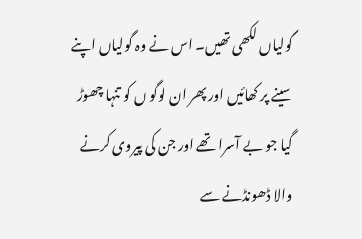گولیاں لکھی تھیں۔ اس نے وہ گولیاں اپنے سینے پر کھائیں اور پھر ان لوگو ں کو تنہا چھوڑ گیا جو بے آسرا تھے اور جن کی پیروی کرنے والا ڈھونڈنے سے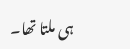ہی ملتا تھا۔